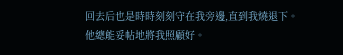回去后也是時時刻刻守在我旁邊,直到我燒退下。
他總能妥帖地將我照顧好。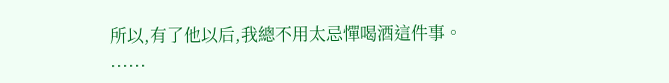所以,有了他以后,我總不用太忌憚喝酒這件事。
......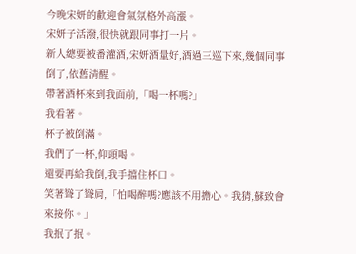今晚宋妍的歡迎會氣氛格外高漲。
宋妍子活潑,很快就跟同事打一片。
新人總要被番灌酒,宋妍酒量好,酒過三巡下來,幾個同事倒了,依舊清醒。
帶著酒杯來到我面前,「喝一杯嗎?」
我看著。
杯子被倒滿。
我們了一杯,仰頭喝。
還要再給我倒,我手擋住杯口。
笑著聳了聳肩,「怕喝醉嗎?應該不用擔心。我猜,蘇致會來接你。」
我抿了抿。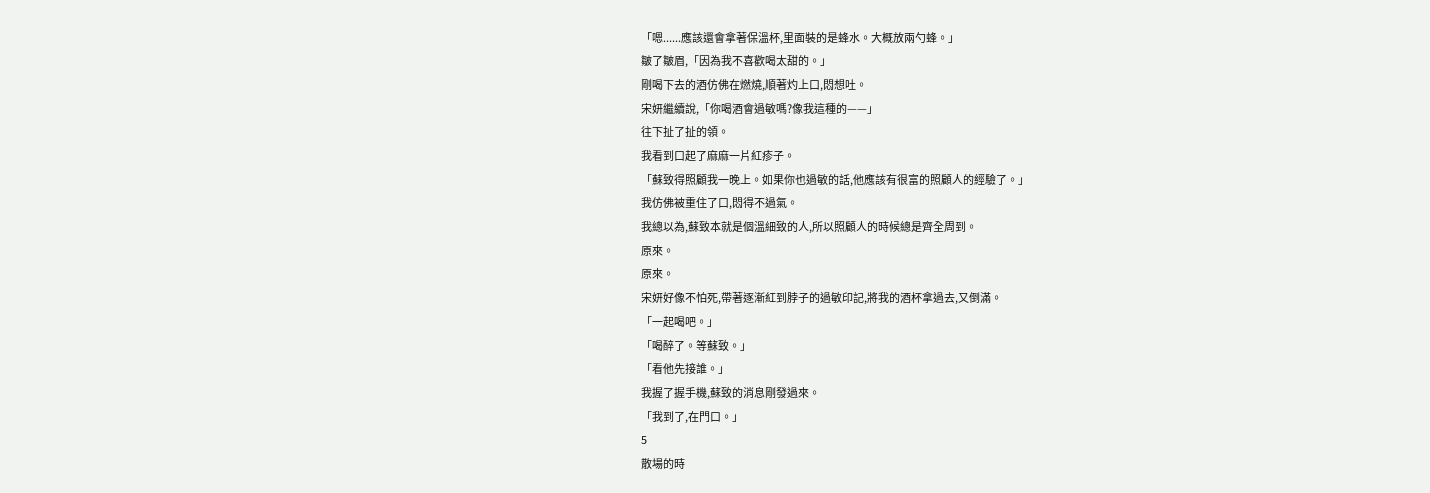「嗯......應該還會拿著保溫杯,里面裝的是蜂水。大概放兩勺蜂。」
皺了皺眉,「因為我不喜歡喝太甜的。」
剛喝下去的酒仿佛在燃燒,順著灼上口,悶想吐。
宋妍繼續說,「你喝酒會過敏嗎?像我這種的——」
往下扯了扯的領。
我看到口起了麻麻一片紅疹子。
「蘇致得照顧我一晚上。如果你也過敏的話,他應該有很富的照顧人的經驗了。」
我仿佛被重住了口,悶得不過氣。
我總以為,蘇致本就是個溫細致的人,所以照顧人的時候總是齊全周到。
原來。
原來。
宋妍好像不怕死,帶著逐漸紅到脖子的過敏印記,將我的酒杯拿過去,又倒滿。
「一起喝吧。」
「喝醉了。等蘇致。」
「看他先接誰。」
我握了握手機,蘇致的消息剛發過來。
「我到了,在門口。」
5
散場的時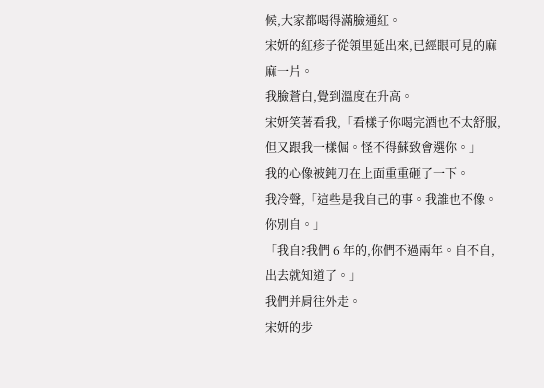候,大家都喝得滿臉通紅。
宋妍的紅疹子從領里延出來,已經眼可見的麻麻一片。
我臉蒼白,覺到溫度在升高。
宋妍笑著看我,「看樣子你喝完酒也不太舒服,但又跟我一樣倔。怪不得蘇致會選你。」
我的心像被鈍刀在上面重重砸了一下。
我冷聲,「這些是我自己的事。我誰也不像。你別自。」
「我自?我們 6 年的,你們不過兩年。自不自,出去就知道了。」
我們并肩往外走。
宋妍的步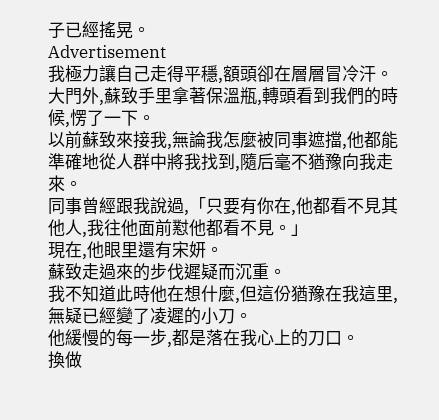子已經搖晃。
Advertisement
我極力讓自己走得平穩,額頭卻在層層冒冷汗。
大門外,蘇致手里拿著保溫瓶,轉頭看到我們的時候,愣了一下。
以前蘇致來接我,無論我怎麼被同事遮擋,他都能準確地從人群中將我找到,隨后毫不猶豫向我走來。
同事曾經跟我說過,「只要有你在,他都看不見其他人,我往他面前懟他都看不見。」
現在,他眼里還有宋妍。
蘇致走過來的步伐遲疑而沉重。
我不知道此時他在想什麼,但這份猶豫在我這里,無疑已經變了凌遲的小刀。
他緩慢的每一步,都是落在我心上的刀口。
換做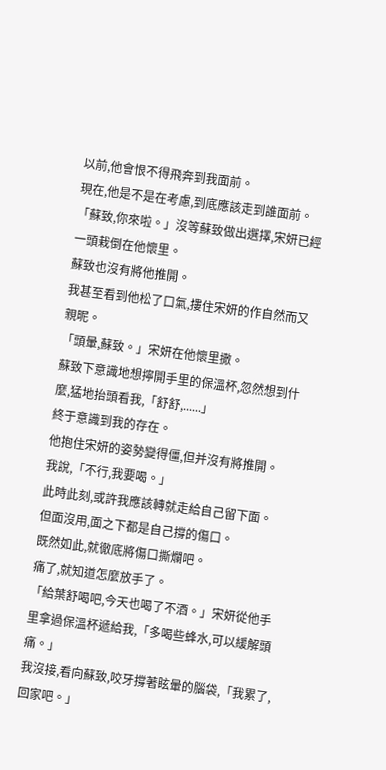以前,他會恨不得飛奔到我面前。
現在,他是不是在考慮,到底應該走到誰面前。
「蘇致,你來啦。」沒等蘇致做出選擇,宋妍已經一頭栽倒在他懷里。
蘇致也沒有將他推開。
我甚至看到他松了口氣,摟住宋妍的作自然而又親昵。
「頭暈,蘇致。」宋妍在他懷里撒。
蘇致下意識地想擰開手里的保溫杯,忽然想到什麼,猛地抬頭看我,「舒舒,......」
終于意識到我的存在。
他抱住宋妍的姿勢變得僵,但并沒有將推開。
我說,「不行,我要喝。」
此時此刻,或許我應該轉就走給自己留下面。
但面沒用,面之下都是自己撐的傷口。
既然如此,就徹底將傷口撕爛吧。
痛了,就知道怎麼放手了。
「給葉舒喝吧,今天也喝了不酒。」宋妍從他手里拿過保溫杯遞給我,「多喝些蜂水,可以緩解頭痛。」
我沒接,看向蘇致,咬牙撐著眩暈的腦袋,「我累了,回家吧。」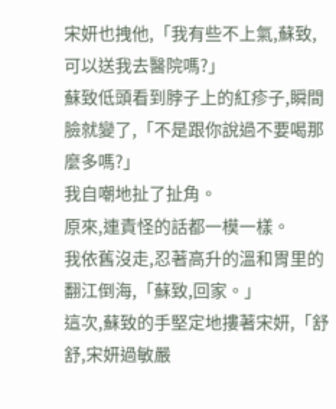宋妍也拽他,「我有些不上氣,蘇致,可以送我去醫院嗎?」
蘇致低頭看到脖子上的紅疹子,瞬間臉就變了,「不是跟你說過不要喝那麼多嗎?」
我自嘲地扯了扯角。
原來,連責怪的話都一模一樣。
我依舊沒走,忍著高升的溫和胃里的翻江倒海,「蘇致,回家。」
這次,蘇致的手堅定地摟著宋妍,「舒舒,宋妍過敏嚴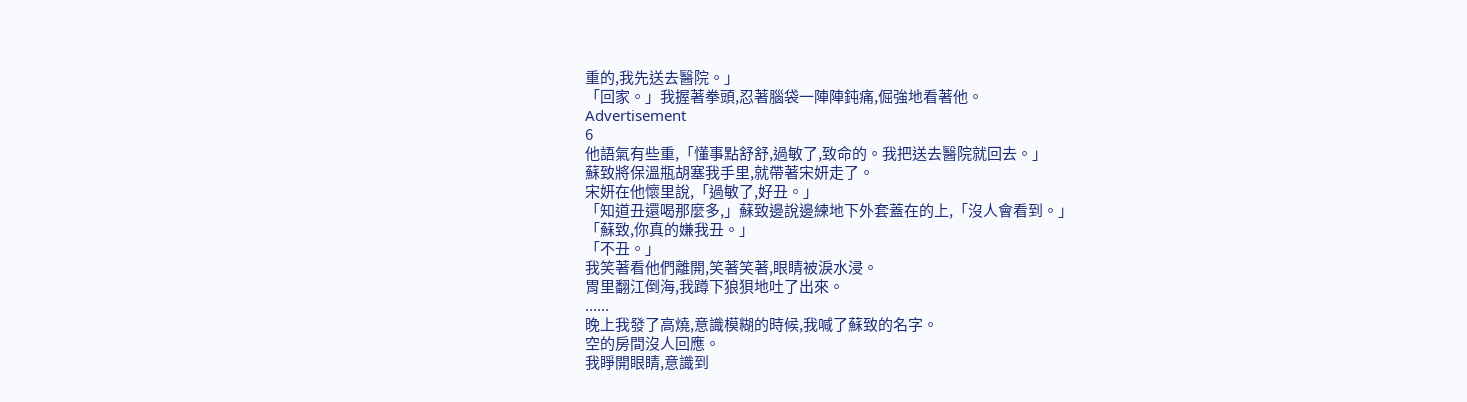重的,我先送去醫院。」
「回家。」我握著拳頭,忍著腦袋一陣陣鈍痛,倔強地看著他。
Advertisement
6
他語氣有些重,「懂事點舒舒,過敏了,致命的。我把送去醫院就回去。」
蘇致將保溫瓶胡塞我手里,就帶著宋妍走了。
宋妍在他懷里說,「過敏了,好丑。」
「知道丑還喝那麼多,」蘇致邊說邊練地下外套蓋在的上,「沒人會看到。」
「蘇致,你真的嫌我丑。」
「不丑。」
我笑著看他們離開,笑著笑著,眼睛被淚水浸。
胃里翻江倒海,我蹲下狼狽地吐了出來。
......
晚上我發了高燒,意識模糊的時候,我喊了蘇致的名字。
空的房間沒人回應。
我睜開眼睛,意識到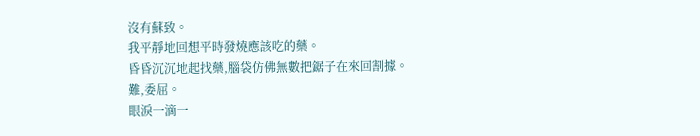沒有蘇致。
我平靜地回想平時發燒應該吃的藥。
昏昏沉沉地起找藥,腦袋仿佛無數把鋸子在來回割據。
難,委屈。
眼淚一滴一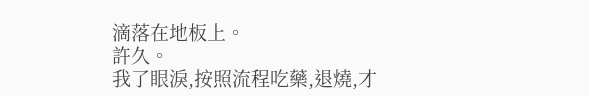滴落在地板上。
許久。
我了眼淚,按照流程吃藥,退燒,才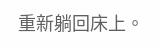重新躺回床上。